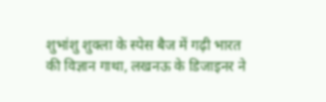शुभांशु शुक्ला के स्पेस बैज में गढ़ी भारत की विज्ञान गाथा, लखनऊ के डिजाइनर ने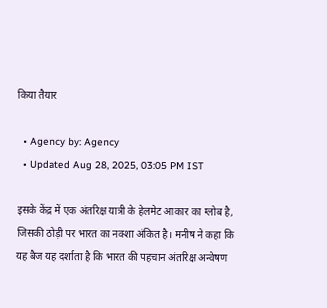किया तैयार

  • Agency by: Agency
  • Updated Aug 28, 2025, 03:05 PM IST

इसके केंद्र में एक अंतरिक्ष यात्री के हेलमेट आकार का ग्लोब है, जिसकी ठोड़ी पर भारत का नक्शा अंकित है। मनीष ने कहा कि यह बैज यह दर्शाता है कि भारत की पहचान अंतरिक्ष अन्वेषण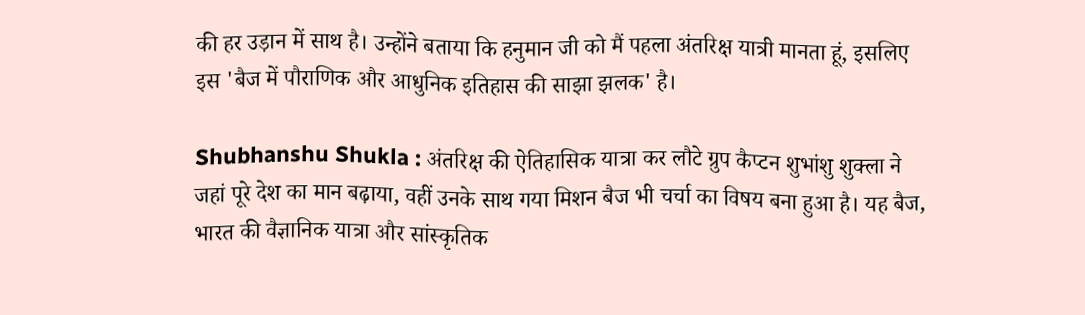की हर उड़ान में साथ है। उन्होंने बताया कि हनुमान जी को मैं पहला अंतरिक्ष यात्री मानता हूं, इसलिए इस 'बैज में पौराणिक और आधुनिक इतिहास की साझा झलक' है।

Shubhanshu Shukla : अंतरिक्ष की ऐतिहासिक यात्रा कर लौटे ग्रुप कैप्टन शुभांशु शुक्ला ने जहां पूरे देश का मान बढ़ाया, वहीं उनके साथ गया मिशन बैज भी चर्चा का विषय बना हुआ है। यह बैज, भारत की वैज्ञानिक यात्रा और सांस्कृतिक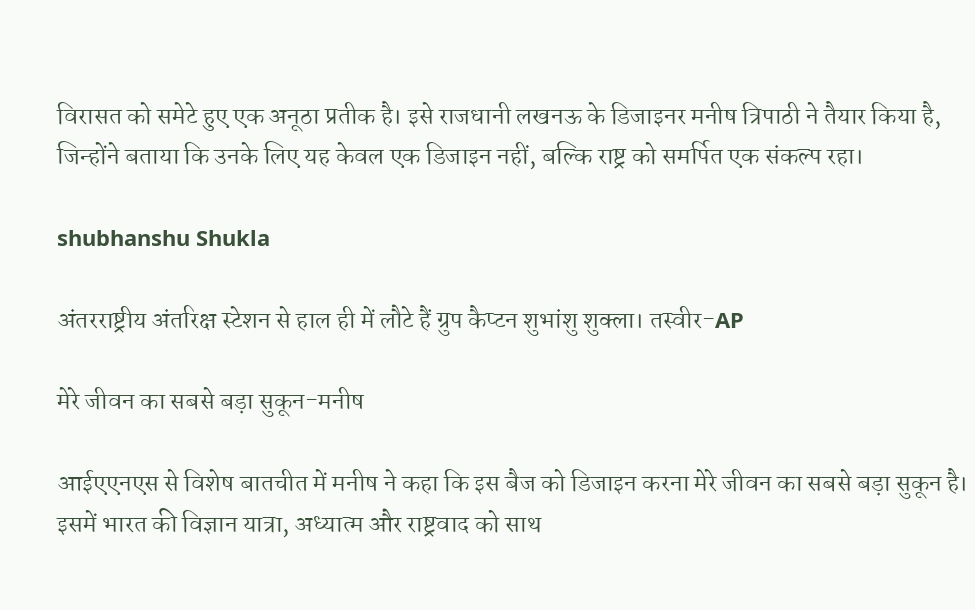विरासत को समेटे हुए एक अनूठा प्रतीक है। इसे राजधानी लखनऊ के डिजाइनर मनीष त्रिपाठी ने तैयार किया है, जिन्होंने बताया कि उनके लिए यह केवल एक डिजाइन नहीं, बल्कि राष्ट्र को समर्पित एक संकल्प रहा।

shubhanshu Shukla

अंतरराष्ट्रीय अंतरिक्ष स्टेशन से हाल ही में लौटे हैं ग्रुप कैप्टन शुभांशु शुक्ला। तस्वीर-AP

मेरे जीवन का सबसे बड़ा सुकून-मनीष

आईएएनएस से विशेष बातचीत में मनीष ने कहा कि इस बैज को डिजाइन करना मेरे जीवन का सबसे बड़ा सुकून है। इसमें भारत की विज्ञान यात्रा, अध्यात्म और राष्ट्रवाद को साथ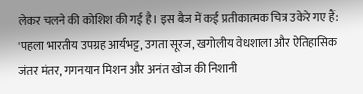लेकर चलने की कोशिश की गई है। इस बैज में कई प्रतीकात्मक चित्र उकेरे गए हैं: 'पहला भारतीय उपग्रह आर्यभट्ट, उगता सूरज, खगोलीय वेधशाला और ऐतिहासिक जंतर मंतर, गगनयान मिशन और अनंत खोज की निशानी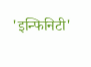'इन्फिनिटी'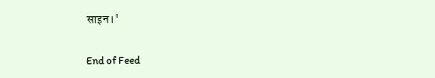साइन।'

End of Feed